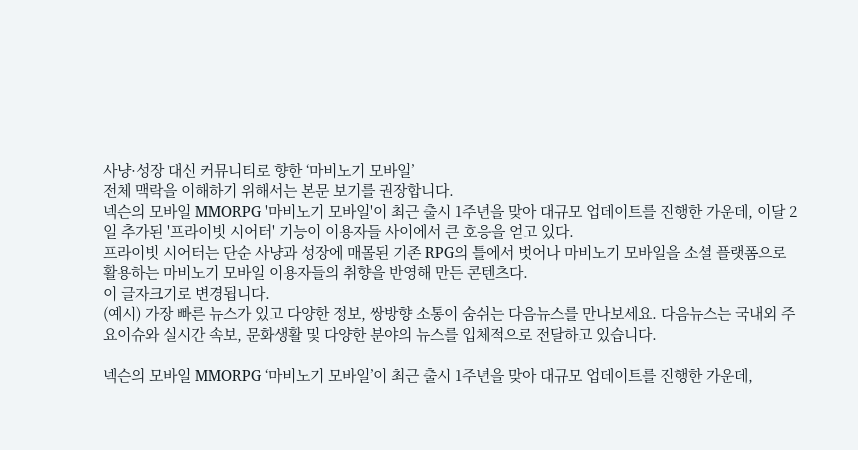사냥·성장 대신 커뮤니티로 향한 ‘마비노기 모바일’
전체 맥락을 이해하기 위해서는 본문 보기를 권장합니다.
넥슨의 모바일 MMORPG '마비노기 모바일'이 최근 출시 1주년을 맞아 대규모 업데이트를 진행한 가운데, 이달 2일 추가된 '프라이빗 시어터' 기능이 이용자들 사이에서 큰 호응을 얻고 있다.
프라이빗 시어터는 단순 사냥과 성장에 매몰된 기존 RPG의 틀에서 벗어나 마비노기 모바일을 소셜 플랫폼으로 활용하는 마비노기 모바일 이용자들의 취향을 반영해 만든 콘텐츠다.
이 글자크기로 변경됩니다.
(예시) 가장 빠른 뉴스가 있고 다양한 정보, 쌍방향 소통이 숨쉬는 다음뉴스를 만나보세요. 다음뉴스는 국내외 주요이슈와 실시간 속보, 문화생활 및 다양한 분야의 뉴스를 입체적으로 전달하고 있습니다.

넥슨의 모바일 MMORPG ‘마비노기 모바일’이 최근 출시 1주년을 맞아 대규모 업데이트를 진행한 가운데,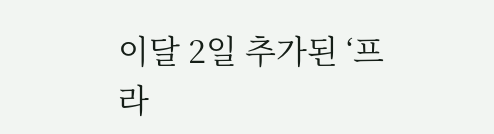이달 2일 추가된 ‘프라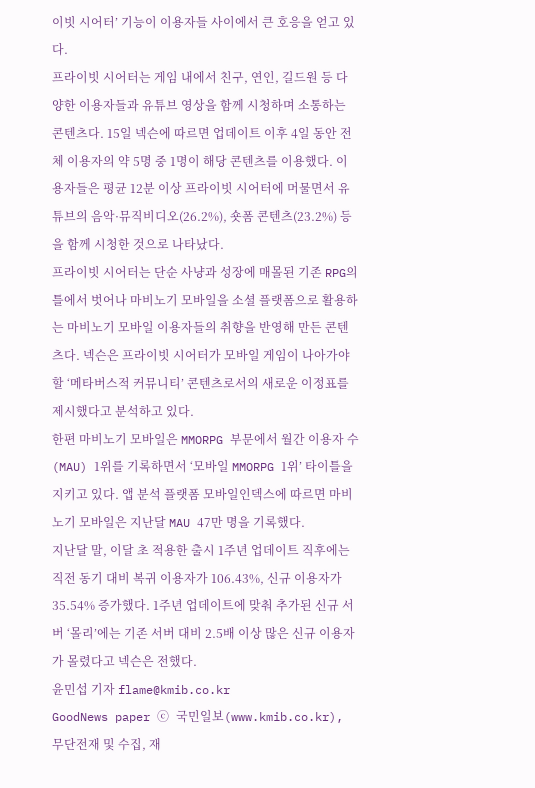이빗 시어터’ 기능이 이용자들 사이에서 큰 호응을 얻고 있다.
프라이빗 시어터는 게임 내에서 친구, 연인, 길드원 등 다양한 이용자들과 유튜브 영상을 함께 시청하며 소통하는 콘텐츠다. 15일 넥슨에 따르면 업데이트 이후 4일 동안 전체 이용자의 약 5명 중 1명이 해당 콘텐츠를 이용했다. 이용자들은 평균 12분 이상 프라이빗 시어터에 머물면서 유튜브의 음악·뮤직비디오(26.2%), 숏폼 콘텐츠(23.2%) 등을 함께 시청한 것으로 나타났다.
프라이빗 시어터는 단순 사냥과 성장에 매몰된 기존 RPG의 틀에서 벗어나 마비노기 모바일을 소셜 플랫폼으로 활용하는 마비노기 모바일 이용자들의 취향을 반영해 만든 콘텐츠다. 넥슨은 프라이빗 시어터가 모바일 게임이 나아가야 할 ‘메타버스적 커뮤니티’ 콘텐츠로서의 새로운 이정표를 제시했다고 분석하고 있다.
한편 마비노기 모바일은 MMORPG 부문에서 월간 이용자 수(MAU) 1위를 기록하면서 ‘모바일 MMORPG 1위’ 타이틀을 지키고 있다. 앱 분석 플랫폼 모바일인덱스에 따르면 마비노기 모바일은 지난달 MAU 47만 명을 기록했다.
지난달 말, 이달 초 적용한 출시 1주년 업데이트 직후에는 직전 동기 대비 복귀 이용자가 106.43%, 신규 이용자가 35.54% 증가했다. 1주년 업데이트에 맞춰 추가된 신규 서버 ‘몰리’에는 기존 서버 대비 2.5배 이상 많은 신규 이용자가 몰렸다고 넥슨은 전했다.
윤민섭 기자 flame@kmib.co.kr
GoodNews paper ⓒ 국민일보(www.kmib.co.kr), 무단전재 및 수집, 재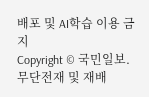배포 및 AI학습 이용 금지
Copyright © 국민일보. 무단전재 및 재배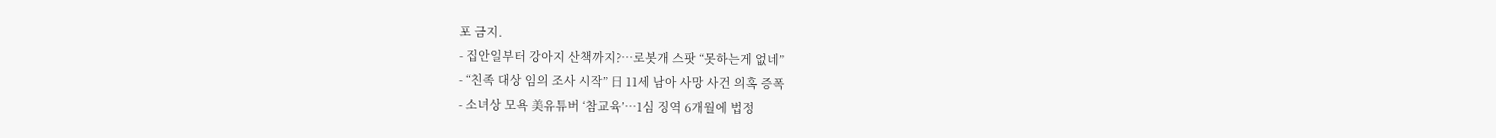포 금지.
- 집안일부터 강아지 산책까지?…로봇개 스팟 “못하는게 없네”
- “친족 대상 임의 조사 시작” 日 11세 남아 사망 사건 의혹 증폭
- 소녀상 모욕 美유튜버 ‘참교육’…1심 징역 6개월에 법정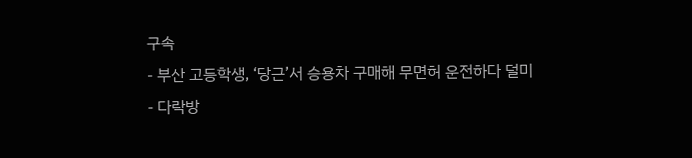구속
- 부산 고등학생, ‘당근’서 승용차 구매해 무면허 운전하다 덜미
- 다락방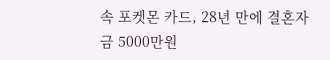속 포켓몬 카드, 28년 만에 결혼자금 5000만원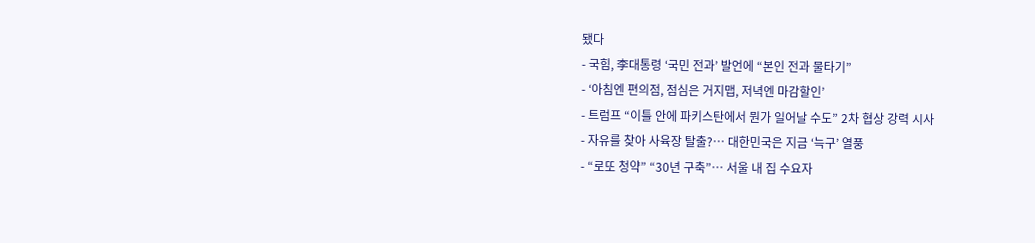됐다
- 국힘, 李대통령 ‘국민 전과’ 발언에 “본인 전과 물타기”
- ‘아침엔 편의점, 점심은 거지맵, 저녁엔 마감할인’
- 트럼프 “이틀 안에 파키스탄에서 뭔가 일어날 수도” 2차 협상 강력 시사
- 자유를 찾아 사육장 탈출?… 대한민국은 지금 ‘늑구’ 열풍
- “로또 청약” “30년 구축”… 서울 내 집 수요자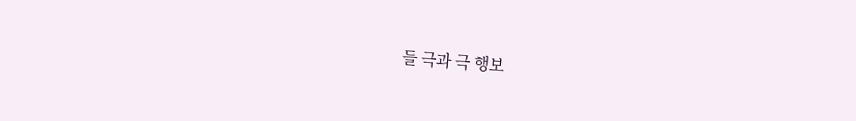들 극과 극 행보